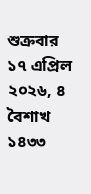শুক্রবার
১৭ এপ্রিল ২০২৬, ৪ বৈশাখ ১৪৩৩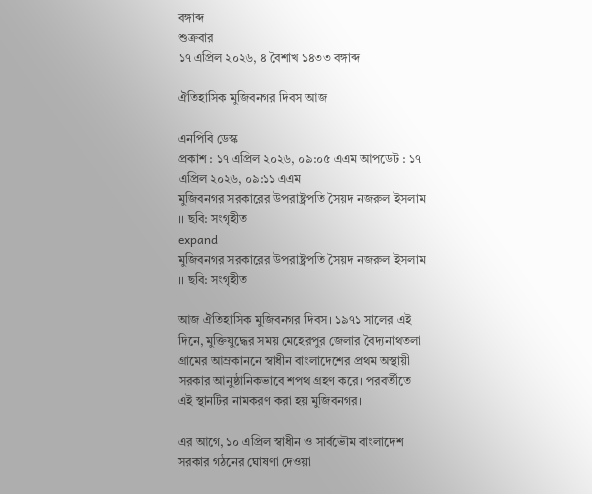বঙ্গাব্দ
শুক্রবার
১৭ এপ্রিল ২০২৬, ৪ বৈশাখ ১৪৩৩ বঙ্গাব্দ

ঐতিহাসিক মুজিবনগর দিবস আজ

এনপিবি ডেস্ক
প্রকাশ : ১৭ এপ্রিল ২০২৬, ০৯:০৫ এএম আপডেট : ১৭ এপ্রিল ২০২৬, ০৯:১১ এএম
মুজিবনগর সরকারের উপরাষ্ট্রপতি সৈয়দ নজরুল ইসলাম ।। ছবি: সংগৃহীত
expand
মুজিবনগর সরকারের উপরাষ্ট্রপতি সৈয়দ নজরুল ইসলাম ।। ছবি: সংগৃহীত

আজ ঐতিহাসিক মুজিবনগর দিবস। ১৯৭১ সালের এই দিনে, মুক্তিযুদ্ধের সময় মেহেরপুর জেলার বৈদ্যনাথতলা গ্রামের আম্রকাননে স্বাধীন বাংলাদেশের প্রথম অস্থায়ী সরকার আনুষ্ঠানিকভাবে শপথ গ্রহণ করে। পরবর্তীতে এই স্থানটির নামকরণ করা হয় মুজিবনগর।

এর আগে, ১০ এপ্রিল স্বাধীন ও সার্বভৌম বাংলাদেশ সরকার গঠনের ঘোষণা দেওয়া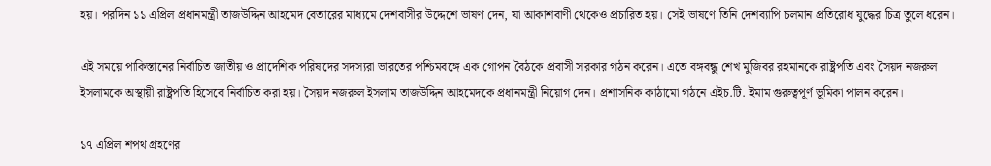হয়। পরদিন ১১ এপ্রিল প্রধানমন্ত্রী তাজউদ্দিন আহমেদ বেতারের মাধ্যমে দেশবাসীর উদ্দেশে ভাষণ দেন, যা আকাশবাণী থেকেও প্রচারিত হয়। সেই ভাষণে তিনি দেশব্যাপি চলমান প্রতিরোধ যুদ্ধের চিত্র তুলে ধরেন।

এই সময়ে পাকিস্তানের নির্বাচিত জাতীয় ও প্রাদেশিক পরিষদের সদস্যরা ভারতের পশ্চিমবঙ্গে এক গোপন বৈঠকে প্রবাসী সরকার গঠন করেন। এতে বঙ্গবন্ধু শেখ মুজিবর রহমানকে রাষ্ট্রপতি এবং সৈয়দ নজরুল ইসলামকে অস্থায়ী রাষ্ট্রপতি হিসেবে নির্বাচিত করা হয়। সৈয়দ নজরুল ইসলাম তাজউদ্দিন আহমেদকে প্রধানমন্ত্রী নিয়োগ দেন। প্রশাসনিক কাঠামো গঠনে এইচ.টি. ইমাম গুরুত্বপূর্ণ ভূমিকা পালন করেন।

১৭ এপ্রিল শপথ গ্রহণের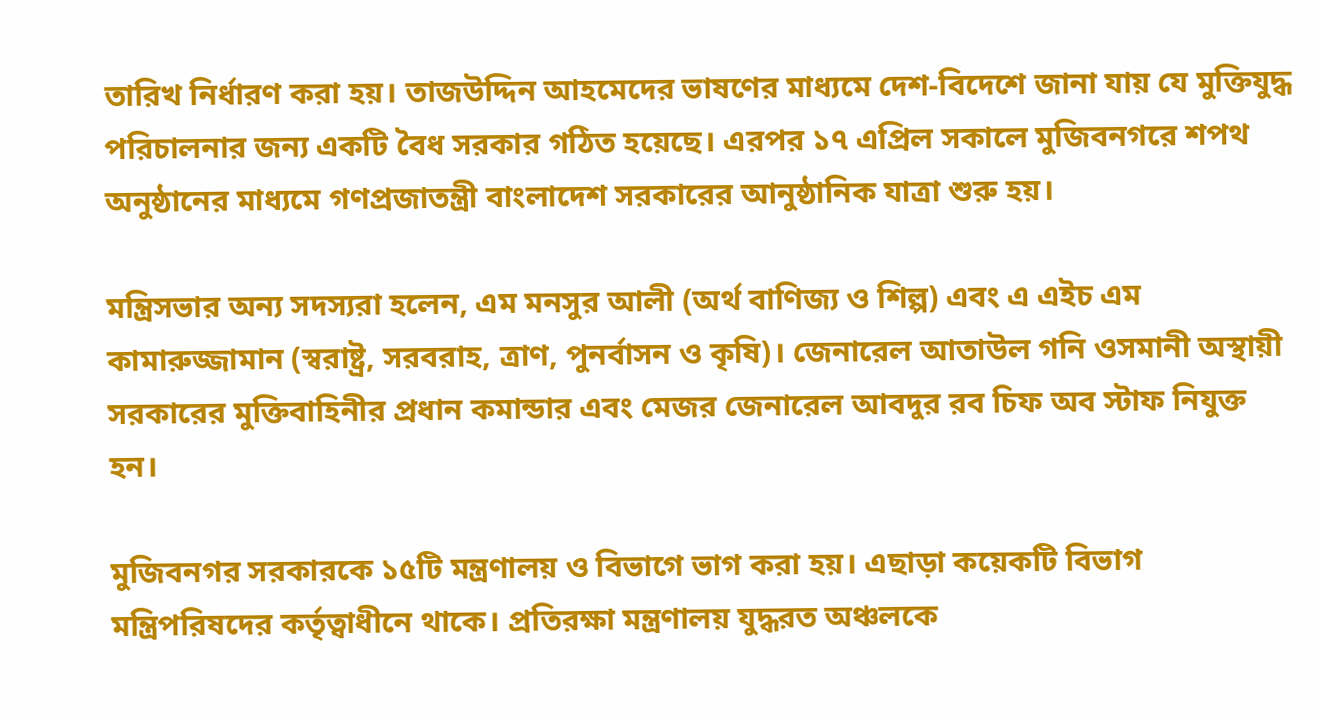তারিখ নির্ধারণ করা হয়। তাজউদ্দিন আহমেদের ভাষণের মাধ্যমে দেশ-বিদেশে জানা যায় যে মুক্তিযুদ্ধ পরিচালনার জন্য একটি বৈধ সরকার গঠিত হয়েছে। এরপর ১৭ এপ্রিল সকালে মুজিবনগরে শপথ অনুষ্ঠানের মাধ্যমে গণপ্রজাতন্ত্রী বাংলাদেশ সরকারের আনুষ্ঠানিক যাত্রা শুরু হয়।

মন্ত্রিসভার অন্য সদস্যরা হলেন, এম মনসুর আলী (অর্থ বাণিজ্য ও শিল্প) এবং এ এইচ এম কামারুজ্জামান (স্বরাষ্ট্র, সরবরাহ, ত্রাণ, পুনর্বাসন ও কৃষি)। জেনারেল আতাউল গনি ওসমানী অস্থায়ী সরকারের মুক্তিবাহিনীর প্রধান কমান্ডার এবং মেজর জেনারেল আবদুর রব চিফ অব স্টাফ নিযুক্ত হন।

মুজিবনগর সরকারকে ১৫টি মন্ত্রণালয় ও বিভাগে ভাগ করা হয়। এছাড়া কয়েকটি বিভাগ মন্ত্রিপরিষদের কর্তৃত্বাধীনে থাকে। প্রতিরক্ষা মন্ত্রণালয় যুদ্ধরত অঞ্চলকে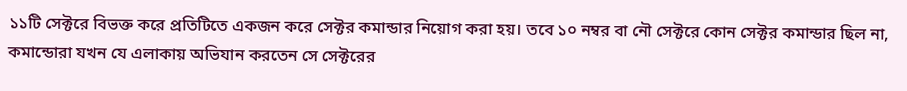১১টি সেক্টরে বিভক্ত করে প্রতিটিতে একজন করে সেক্টর কমান্ডার নিয়োগ করা হয়। তবে ১০ নম্বর বা নৌ সেক্টরে কোন সেক্টর কমান্ডার ছিল না, কমান্ডোরা যখন যে এলাকায় অভিযান করতেন সে সেক্টরের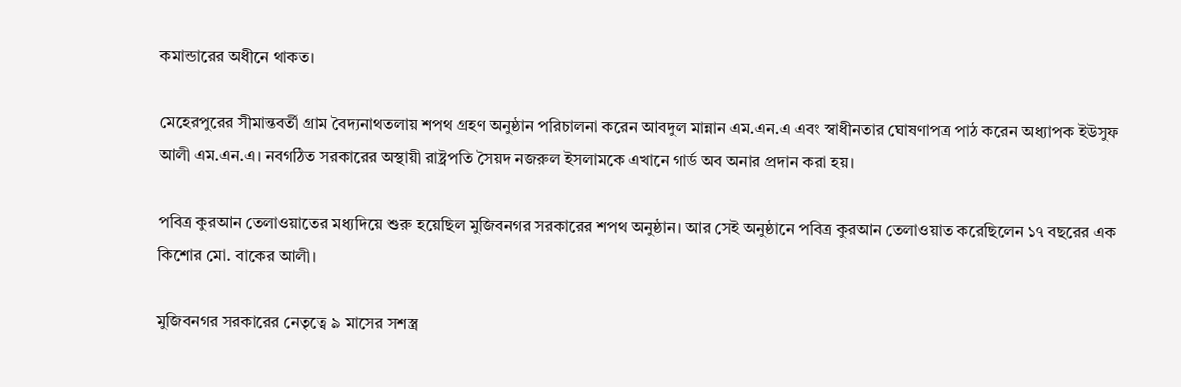কমান্ডারের অধীনে থাকত।

মেহেরপুরের সীমান্তবর্তী গ্রাম বৈদ্যনাথতলায় শপথ গ্রহণ অনুষ্ঠান পরিচালনা করেন আবদুল মান্নান এম.এন.এ এবং স্বাধীনতার ঘোষণাপত্র পাঠ করেন অধ্যাপক ইউসুফ আলী এম.এন.এ। নবগঠিত সরকারের অস্থায়ী রাষ্ট্রপতি সৈয়দ নজরুল ইসলামকে এখানে গার্ড অব অনার প্রদান করা হয়।

পবিত্র কুরআন তেলাওয়াতের মধ্যদিয়ে শুরু হয়েছিল মুজিবনগর সরকারের শপথ অনুষ্ঠান। আর সেই অনুষ্ঠানে পবিত্র কুরআন তেলাওয়াত করেছিলেন ১৭ বছরের এক কিশোর মো. বাকের আলী।

মুজিবনগর সরকারের নেতৃত্বে ৯ মাসের সশস্ত্র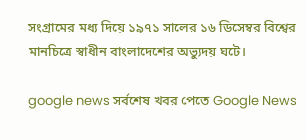সংগ্রামের মধ্য দিয়ে ১৯৭১ সালের ১৬ ডিসেম্বর বিশ্বের মানচিত্রে স্বাধীন বাংলাদেশের অভ্যুদয় ঘটে।

google news সর্বশেষ খবর পেতে Google News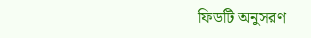ফিডটি অনুসরণ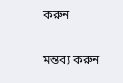করুন

মন্তব্য করুন